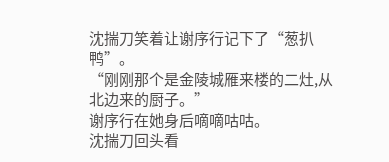沈揣刀笑着让谢序行记下了“葱扒鸭”。
“刚刚那个是金陵城雁来楼的二灶,从北边来的厨子。”
谢序行在她身后嘀嘀咕咕。
沈揣刀回头看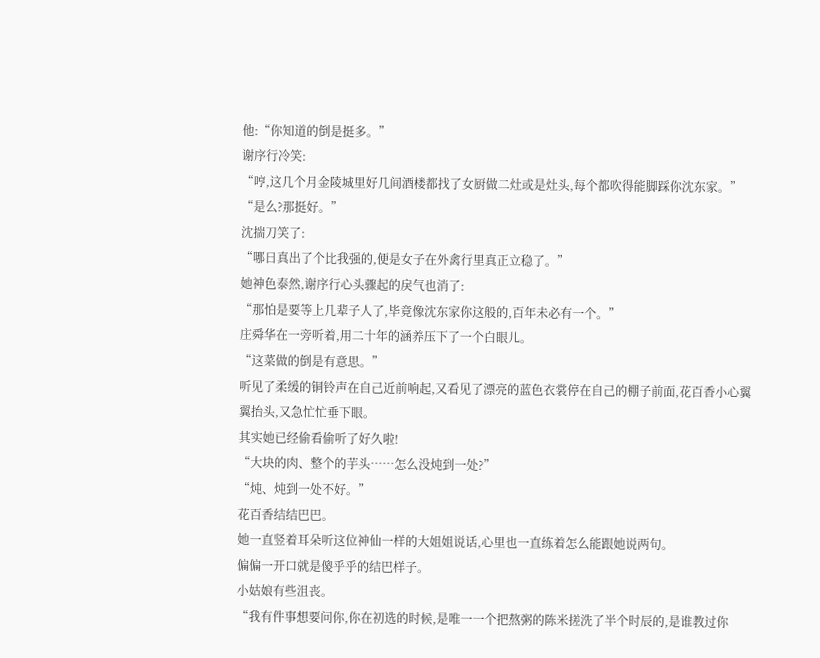他:“你知道的倒是挺多。”
谢序行冷笑:
“哼,这几个月金陵城里好几间酒楼都找了女厨做二灶或是灶头,每个都吹得能脚踩你沈东家。”
“是么?那挺好。”
沈揣刀笑了:
“哪日真出了个比我强的,便是女子在外禽行里真正立稳了。”
她神色泰然,谢序行心头骤起的戾气也消了:
“那怕是要等上几辈子人了,毕竟像沈东家你这般的,百年未必有一个。”
庄舜华在一旁听着,用二十年的涵养压下了一个白眼儿。
“这菜做的倒是有意思。”
听见了柔缓的铜铃声在自己近前响起,又看见了漂亮的蓝色衣裳停在自己的棚子前面,花百香小心翼翼抬头,又急忙忙垂下眼。
其实她已经偷看偷听了好久啦!
“大块的肉、整个的芋头……怎么没炖到一处?”
“炖、炖到一处不好。”
花百香结结巴巴。
她一直竖着耳朵听这位神仙一样的大姐姐说话,心里也一直练着怎么能跟她说两句。
偏偏一开口就是傻乎乎的结巴样子。
小姑娘有些沮丧。
“我有件事想要问你,你在初选的时候,是唯一一个把熬粥的陈米搓洗了半个时辰的,是谁教过你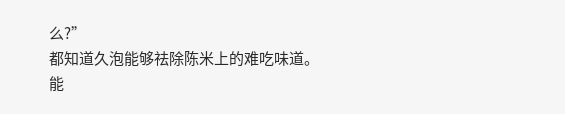么?”
都知道久泡能够祛除陈米上的难吃味道。
能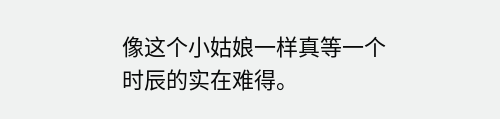像这个小姑娘一样真等一个时辰的实在难得。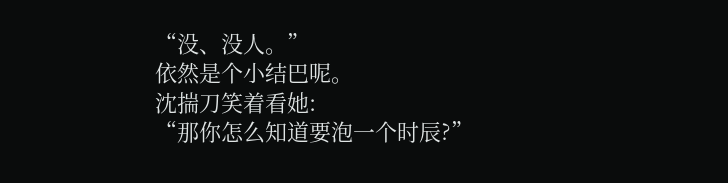“没、没人。”
依然是个小结巴呢。
沈揣刀笑着看她:
“那你怎么知道要泡一个时辰?”